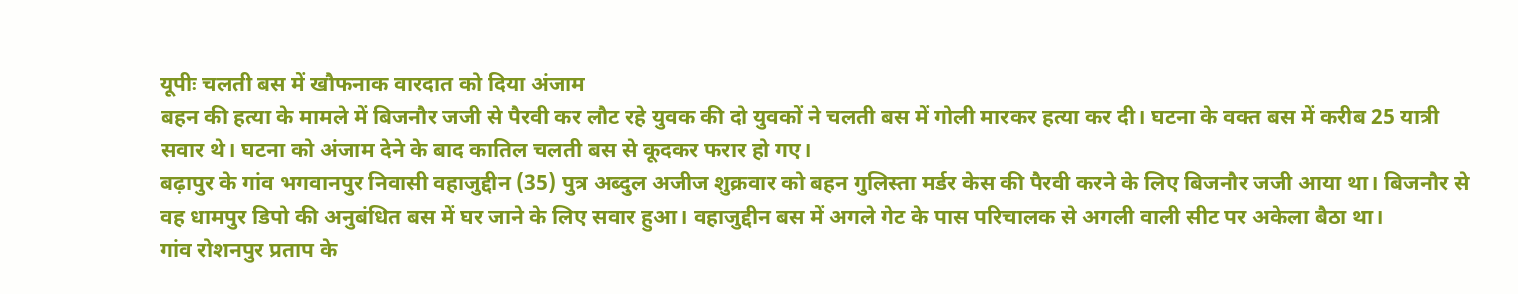यूपीः चलती बस में खौफनाक वारदात को दिया अंजाम
बहन की हत्या के मामले में बिजनौर जजी से पैरवी कर लौट रहे युवक की दो युवकों ने चलती बस में गोली मारकर हत्या कर दी। घटना के वक्त बस में करीब 25 यात्री सवार थे। घटना को अंजाम देने के बाद कातिल चलती बस से कूदकर फरार हो गए।
बढ़ापुर के गांव भगवानपुर निवासी वहाजुद्दीन (35) पुत्र अब्दुल अजीज शुक्रवार को बहन गुलिस्ता मर्डर केस की पैरवी करने के लिए बिजनौर जजी आया था। बिजनौर से वह धामपुर डिपो की अनुबंधित बस में घर जाने के लिए सवार हुआ। वहाजुद्दीन बस में अगले गेट के पास परिचालक से अगली वाली सीट पर अकेला बैठा था।
गांव रोशनपुर प्रताप के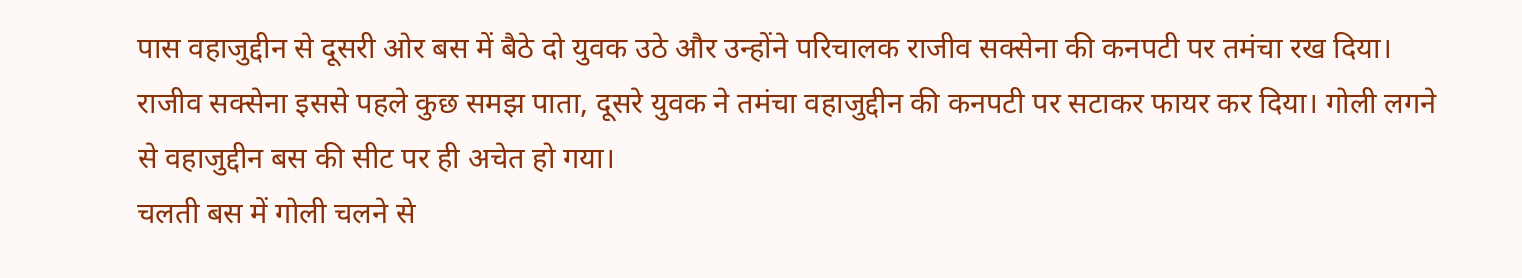पास वहाजुद्दीन से दूसरी ओर बस में बैठे दो युवक उठे और उन्होंने परिचालक राजीव सक्सेना की कनपटी पर तमंचा रख दिया। राजीव सक्सेना इससे पहले कुछ समझ पाता, दूसरे युवक ने तमंचा वहाजुद्दीन की कनपटी पर सटाकर फायर कर दिया। गोली लगने से वहाजुद्दीन बस की सीट पर ही अचेत हो गया।
चलती बस में गोली चलने से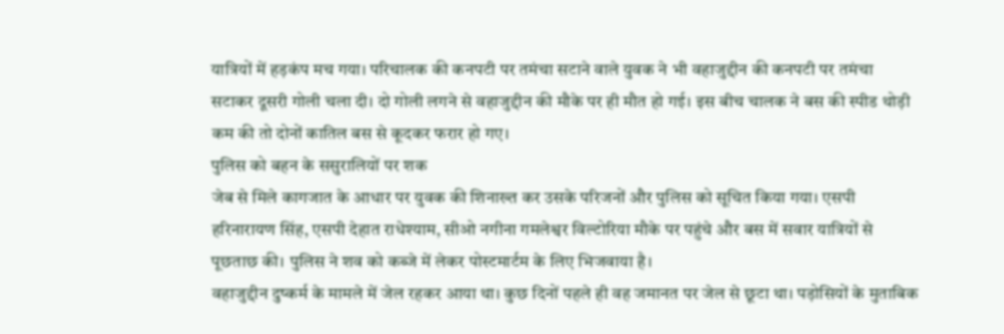यात्रियों में हड़कंप मच गया। परिचालक की कनपटी पर तमंचा सटाने वाले युवक ने भी वहाजुद्दीन की कनपटी पर तमंचा सटाकर दूसरी गोली चला दी। दो गोली लगने से वहाजुद्दीन की मौके पर ही मौत हो गई। इस बीच चालक ने बस की स्पीड थोड़ी कम की तो दोनों कातिल बस से कूदकर फरार हो गए।
पुलिस को बहन के ससुरालियों पर शक
जेब से मिले कागजात के आधार पर युवक की शिनाख्त कर उसके परिजनों और पुलिस को सूचित किया गया। एसपी हरिनारायण सिंह, एसपी देहात राधेश्याम, सीओ नगीना गमलेश्वर विल्टोरिया मौके पर पहुंचे और बस में सवार यात्रियों से पूछताछ की। पुलिस ने शव को कब्जे में लेकर पोस्टमार्टम के लिए भिजवाया है।
वहाजुद्दीन दुष्कर्म के मामले में जेल रहकर आया था। कुछ दिनों पहले ही वह जमानत पर जेल से छूटा था। पड़ोसियों के मुताबिक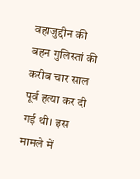वहाजुद्दीन की बहन गुलिस्तां की करीब चार साल पूर्व हत्या कर दी गई थी। इस मामले में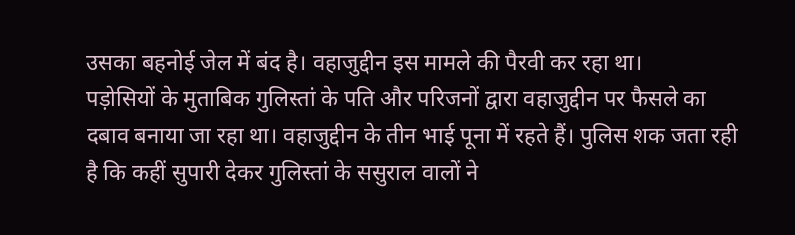उसका बहनोई जेल में बंद है। वहाजुद्दीन इस मामले की पैरवी कर रहा था।
पड़ोसियों के मुताबिक गुलिस्तां के पति और परिजनों द्वारा वहाजुद्दीन पर फैसले का दबाव बनाया जा रहा था। वहाजुद्दीन के तीन भाई पूना में रहते हैं। पुलिस शक जता रही है कि कहीं सुपारी देकर गुलिस्तां के ससुराल वालों ने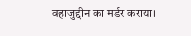वहाजुद्दीन का मर्डर कराया।